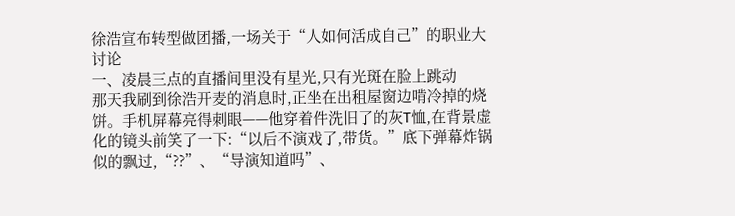徐浩宣布转型做团播,一场关于“人如何活成自己”的职业大讨论
一、凌晨三点的直播间里没有星光,只有光斑在脸上跳动
那天我刷到徐浩开麦的消息时,正坐在出租屋窗边啃冷掉的烧饼。手机屏幕亮得刺眼——他穿着件洗旧了的灰T恤,在背景虚化的镜头前笑了一下:“以后不演戏了,带货。”底下弹幕炸锅似的飘过,“??”、“导演知道吗”、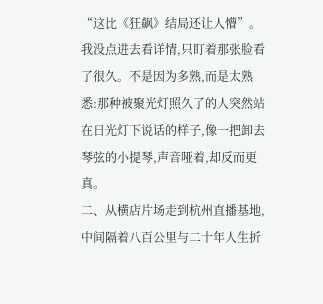“这比《狂飙》结局还让人懵”。我没点进去看详情,只盯着那张脸看了很久。不是因为多熟,而是太熟悉:那种被聚光灯照久了的人突然站在日光灯下说话的样子,像一把卸去琴弦的小提琴,声音哑着,却反而更真。
二、从横店片场走到杭州直播基地,中间隔着八百公里与二十年人生折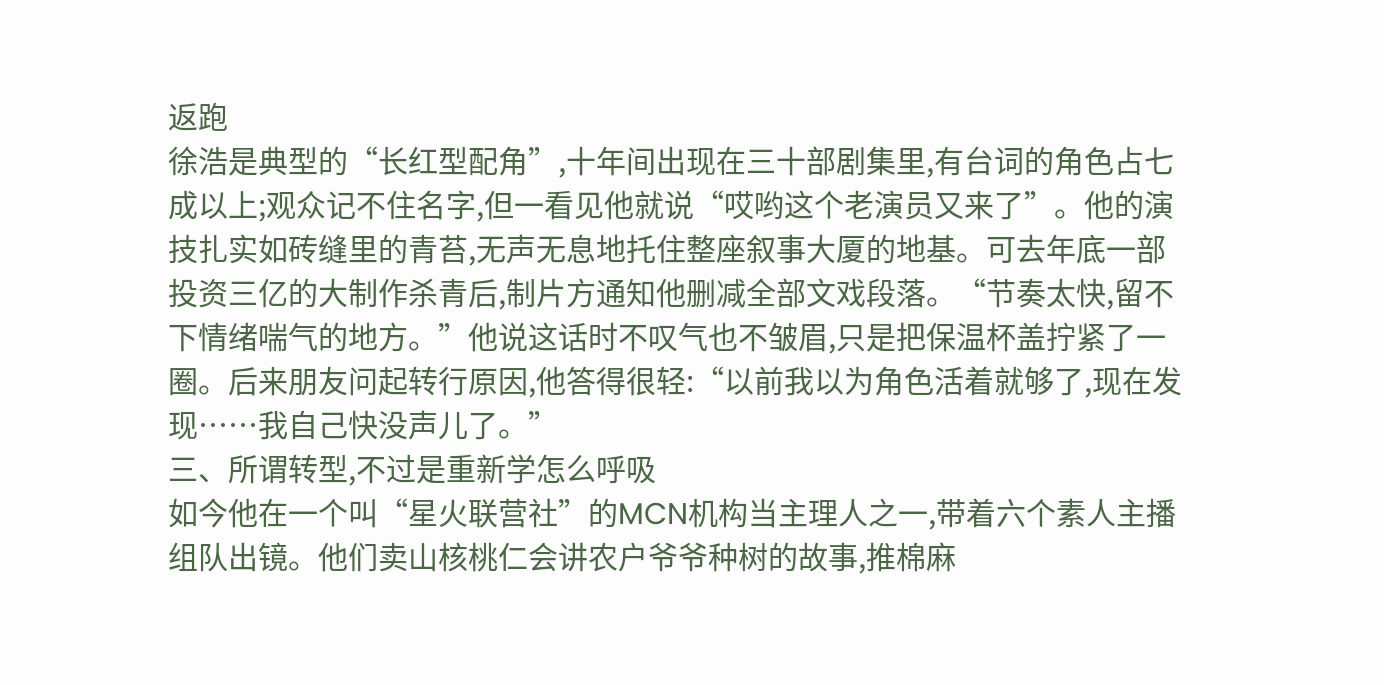返跑
徐浩是典型的“长红型配角”,十年间出现在三十部剧集里,有台词的角色占七成以上;观众记不住名字,但一看见他就说“哎哟这个老演员又来了”。他的演技扎实如砖缝里的青苔,无声无息地托住整座叙事大厦的地基。可去年底一部投资三亿的大制作杀青后,制片方通知他删减全部文戏段落。“节奏太快,留不下情绪喘气的地方。”他说这话时不叹气也不皱眉,只是把保温杯盖拧紧了一圈。后来朋友问起转行原因,他答得很轻:“以前我以为角色活着就够了,现在发现……我自己快没声儿了。”
三、所谓转型,不过是重新学怎么呼吸
如今他在一个叫“星火联营社”的MCN机构当主理人之一,带着六个素人主播组队出镜。他们卖山核桃仁会讲农户爷爷种树的故事,推棉麻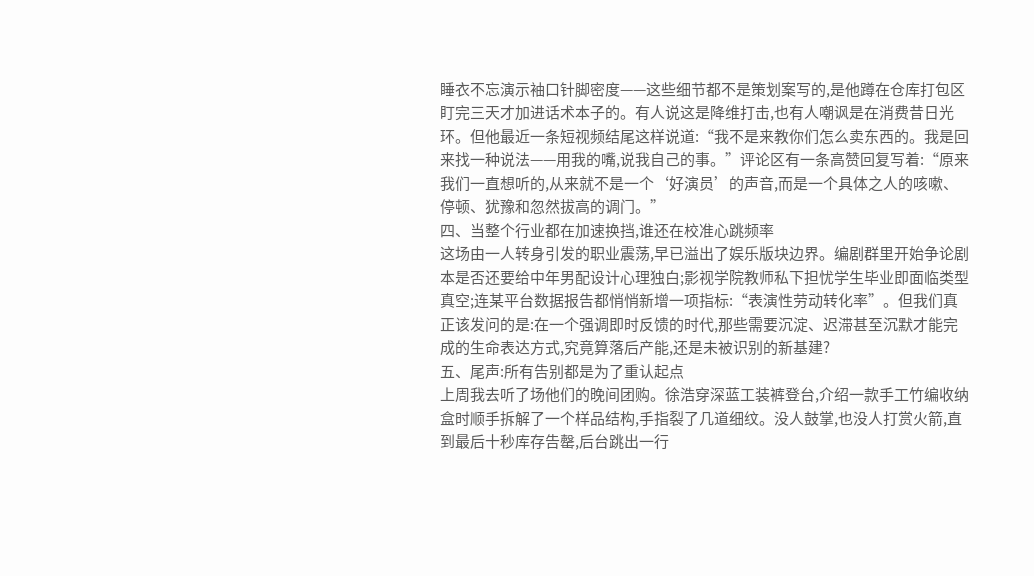睡衣不忘演示袖口针脚密度——这些细节都不是策划案写的,是他蹲在仓库打包区盯完三天才加进话术本子的。有人说这是降维打击,也有人嘲讽是在消费昔日光环。但他最近一条短视频结尾这样说道:“我不是来教你们怎么卖东西的。我是回来找一种说法——用我的嘴,说我自己的事。”评论区有一条高赞回复写着:“原来我们一直想听的,从来就不是一个‘好演员’的声音,而是一个具体之人的咳嗽、停顿、犹豫和忽然拔高的调门。”
四、当整个行业都在加速换挡,谁还在校准心跳频率
这场由一人转身引发的职业震荡,早已溢出了娱乐版块边界。编剧群里开始争论剧本是否还要给中年男配设计心理独白;影视学院教师私下担忧学生毕业即面临类型真空;连某平台数据报告都悄悄新增一项指标:“表演性劳动转化率”。但我们真正该发问的是:在一个强调即时反馈的时代,那些需要沉淀、迟滞甚至沉默才能完成的生命表达方式,究竟算落后产能,还是未被识别的新基建?
五、尾声:所有告别都是为了重认起点
上周我去听了场他们的晚间团购。徐浩穿深蓝工装裤登台,介绍一款手工竹编收纳盒时顺手拆解了一个样品结构,手指裂了几道细纹。没人鼓掌,也没人打赏火箭,直到最后十秒库存告罄,后台跳出一行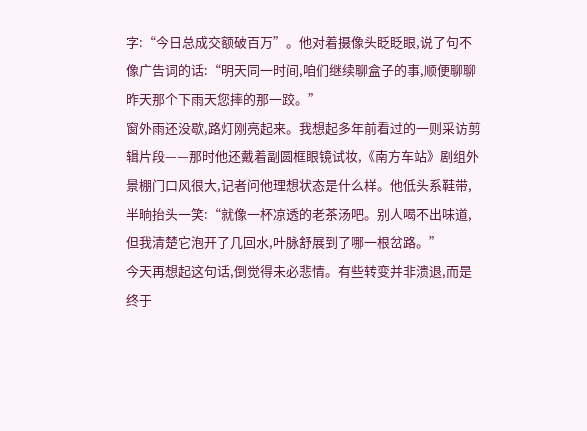字:“今日总成交额破百万”。他对着摄像头眨眨眼,说了句不像广告词的话:“明天同一时间,咱们继续聊盒子的事,顺便聊聊昨天那个下雨天您摔的那一跤。”
窗外雨还没歇,路灯刚亮起来。我想起多年前看过的一则采访剪辑片段——那时他还戴着副圆框眼镜试妆,《南方车站》剧组外景棚门口风很大,记者问他理想状态是什么样。他低头系鞋带,半晌抬头一笑:“就像一杯凉透的老茶汤吧。别人喝不出味道,但我清楚它泡开了几回水,叶脉舒展到了哪一根岔路。”
今天再想起这句话,倒觉得未必悲情。有些转变并非溃退,而是终于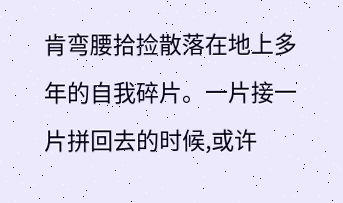肯弯腰拾捡散落在地上多年的自我碎片。一片接一片拼回去的时候,或许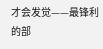才会发觉——最锋利的部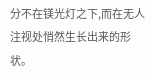分不在镁光灯之下,而在无人注视处悄然生长出来的形状。